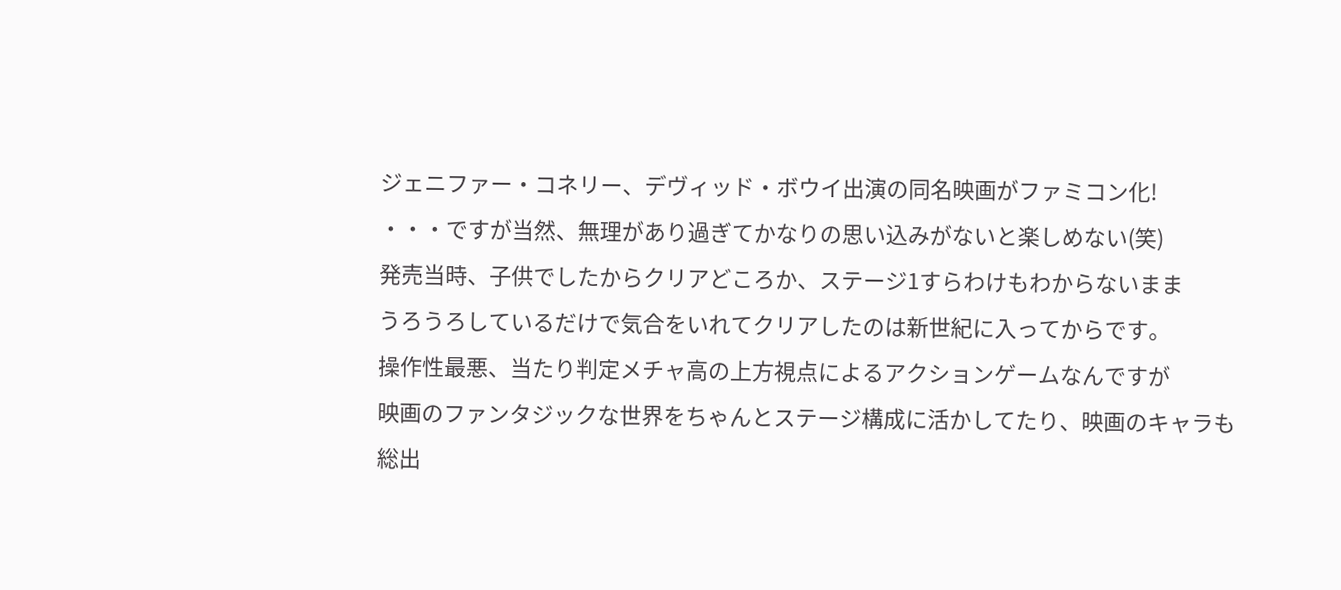ジェニファー・コネリー、デヴィッド・ボウイ出演の同名映画がファミコン化!
・・・ですが当然、無理があり過ぎてかなりの思い込みがないと楽しめない(笑)
発売当時、子供でしたからクリアどころか、ステージ1すらわけもわからないまま
うろうろしているだけで気合をいれてクリアしたのは新世紀に入ってからです。
操作性最悪、当たり判定メチャ高の上方視点によるアクションゲームなんですが
映画のファンタジックな世界をちゃんとステージ構成に活かしてたり、映画のキャラも
総出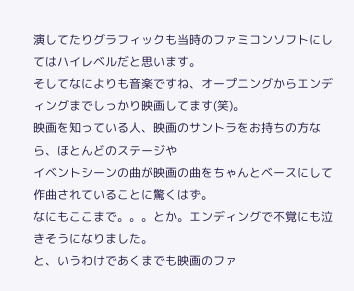演してたりグラフィックも当時のファミコンソフトにしてはハイレベルだと思います。
そしてなによりも音楽ですね、オープニングからエンディングまでしっかり映画してます(笑)。
映画を知っている人、映画のサントラをお持ちの方なら、ほとんどのステージや
イベントシーンの曲が映画の曲をちゃんとベースにして作曲されていることに驚くはず。
なにもここまで。。。とか。エンディングで不覚にも泣きそうになりました。
と、いうわけであくまでも映画のファ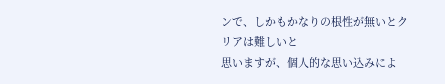ンで、しかもかなりの根性が無いとクリアは難しいと
思いますが、個人的な思い込みによ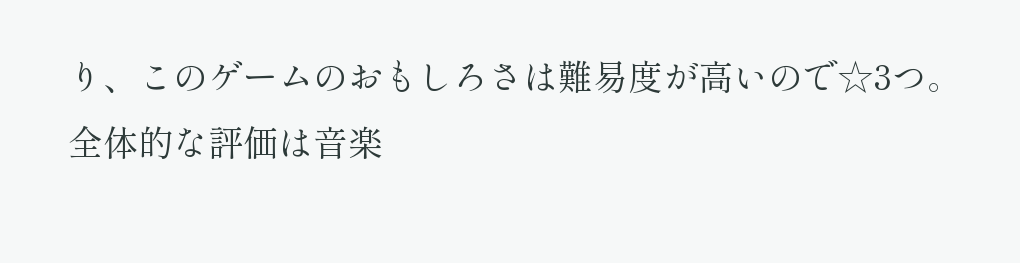り、このゲームのおもしろさは難易度が高いので☆3つ。
全体的な評価は音楽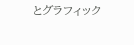とグラフィック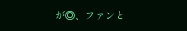が◎、ファンと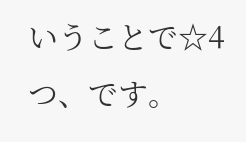いうことで☆4つ、です。